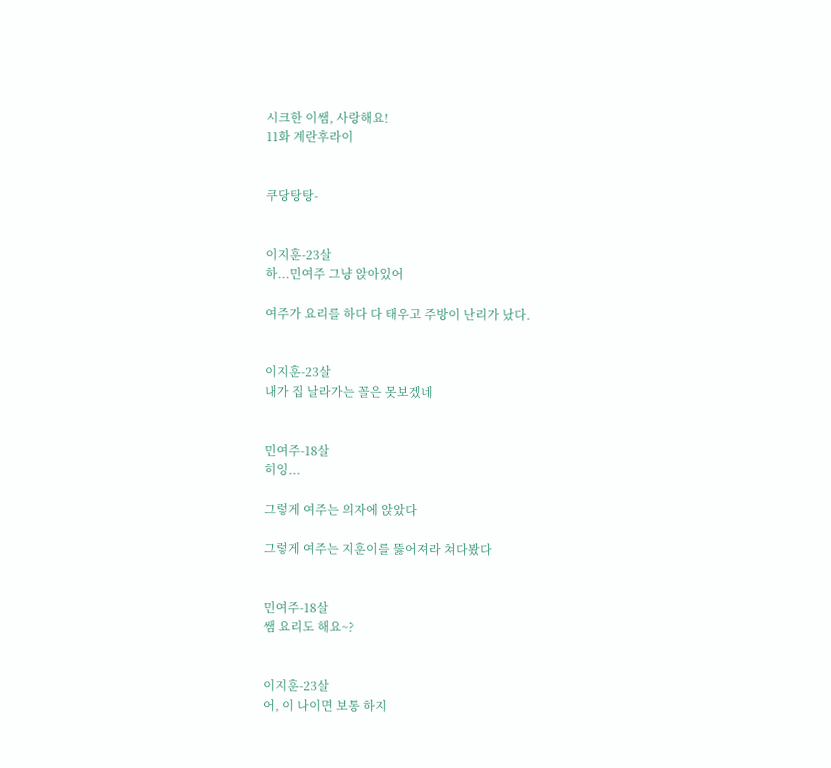시크한 이쌤, 사랑해요!
11화 계란후라이


쿠당탕탕-


이지훈-23살
하...민여주 그냥 앉아있어

여주가 요리를 하다 다 태우고 주방이 난리가 났다.


이지훈-23살
내가 집 날라가는 꼴은 못보겠네


민여주-18살
히잉...

그렇게 여주는 의자에 앉았다

그렇게 여주는 지훈이를 뚫어져라 쳐다봤다


민여주-18살
쌤 요리도 해요~?


이지훈-23살
어, 이 나이면 보통 하지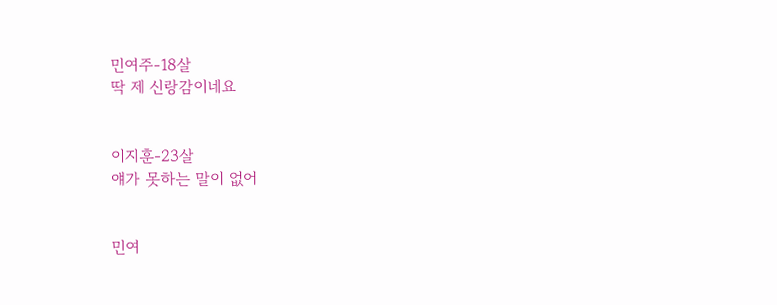민여주-18살
딱 제 신랑감이네요


이지훈-23살
얘가 못하는 말이 없어


민여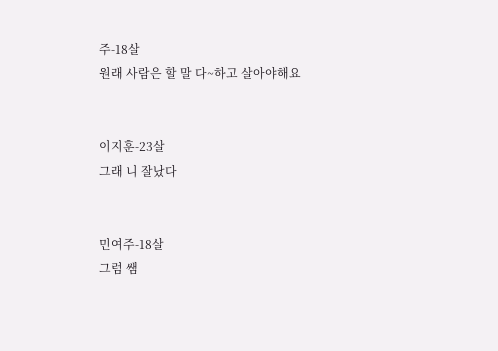주-18살
원래 사람은 할 말 다~하고 살아야해요


이지훈-23살
그래 니 잘났다


민여주-18살
그럼 쌤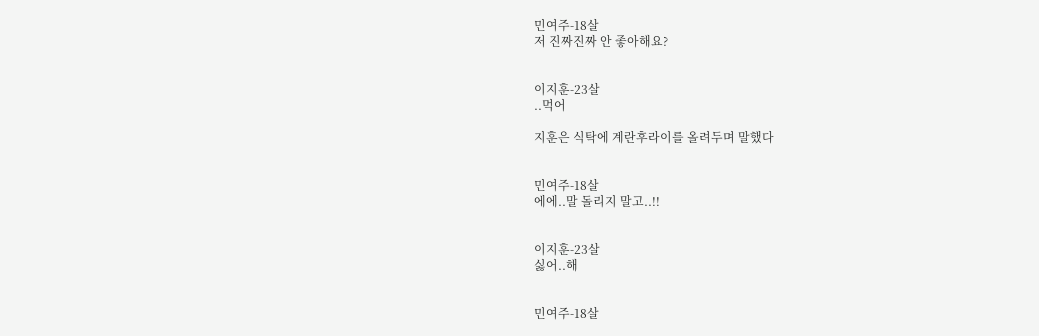민여주-18살
저 진짜진짜 안 좋아해요?


이지훈-23살
..먹어

지훈은 식탁에 계란후라이를 올려두며 말했다


민여주-18살
에에..말 돌리지 말고..!!


이지훈-23살
싫어..해


민여주-18살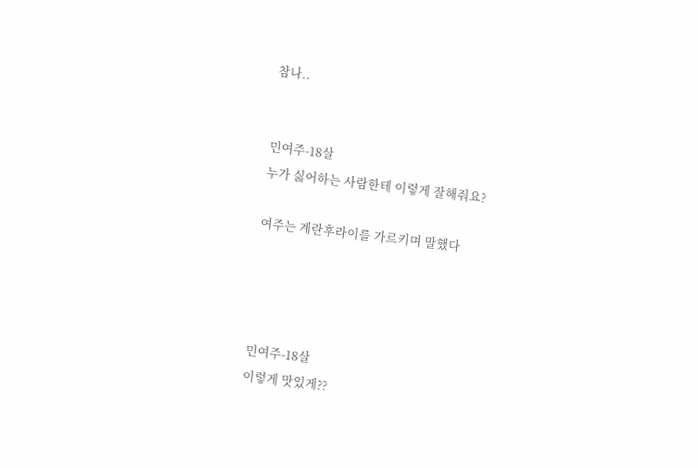참나..


민여주-18살
누가 싫어하는 사람한테 이렇게 잘해줘요?

여주는 계란후라이를 가르키며 말했다




민여주-18살
이렇게 맛있게??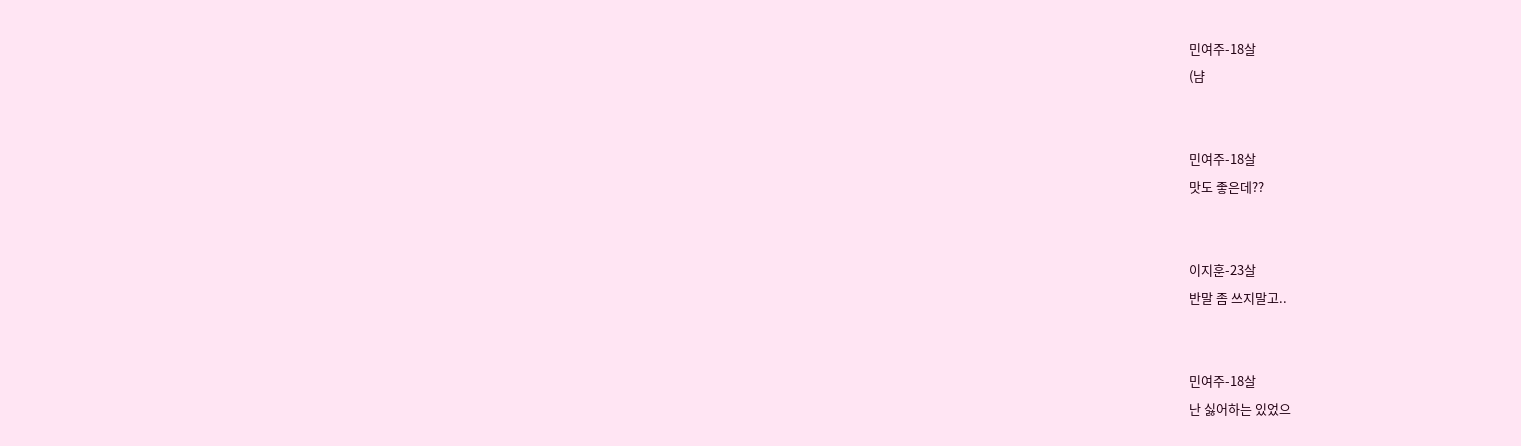민여주-18살
(냠


민여주-18살
맛도 좋은데??


이지훈-23살
반말 좀 쓰지말고..


민여주-18살
난 싫어하는 있었으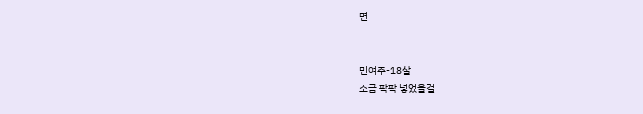면


민여주-18살
소금 팍팍 넣었을걸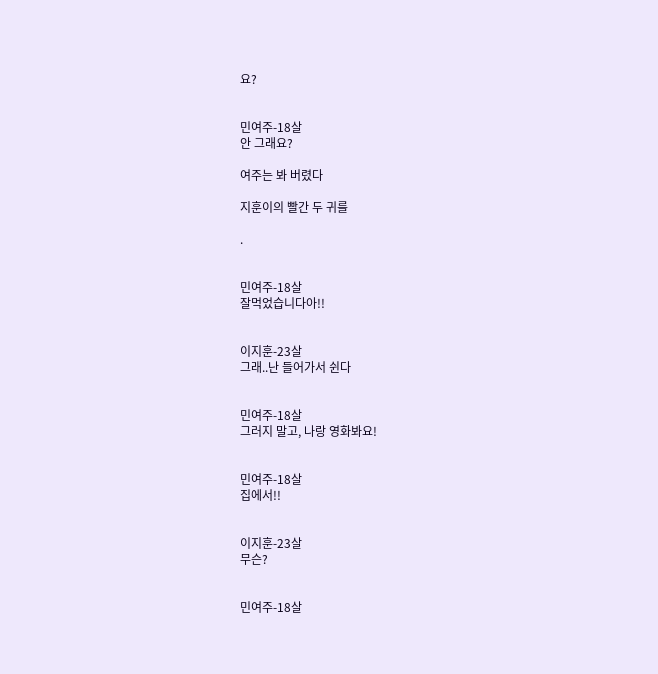요?


민여주-18살
안 그래요?

여주는 봐 버렸다

지훈이의 빨간 두 귀를

.


민여주-18살
잘먹었습니다아!!


이지훈-23살
그래..난 들어가서 쉰다


민여주-18살
그러지 말고, 나랑 영화봐요!


민여주-18살
집에서!!


이지훈-23살
무슨?


민여주-18살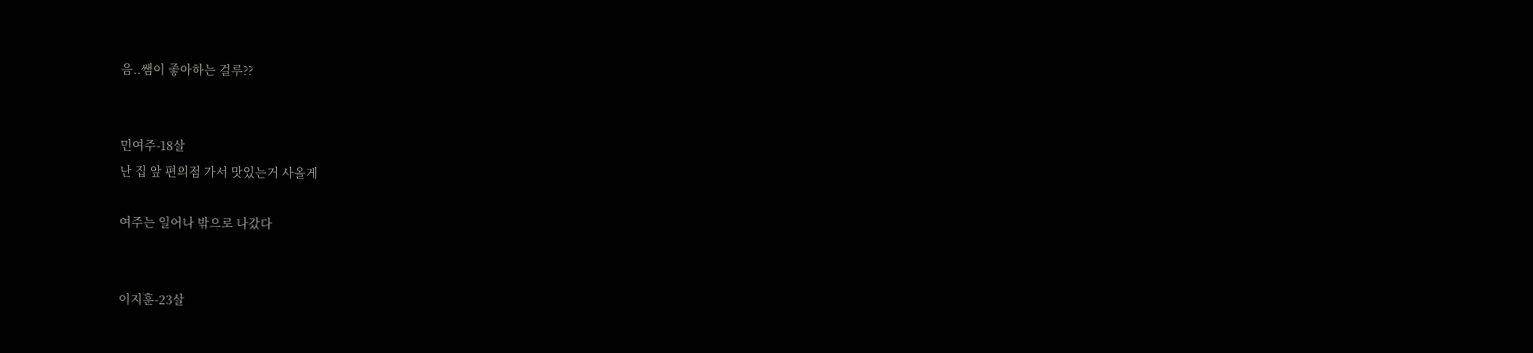음..쌤이 좋아하는 걸루??


민여주-18살
난 집 앞 편의점 가서 맛있는거 사올게

여주는 일어나 밖으로 나갔다


이지훈-23살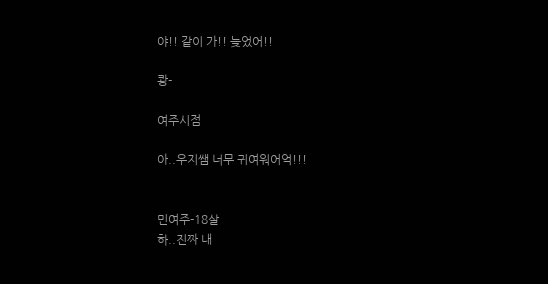야!! 같이 가!! 늦었어!!

쾅-

여주시점

아..우지쌤 너무 귀여워어억!!!


민여주-18살
하..진짜 내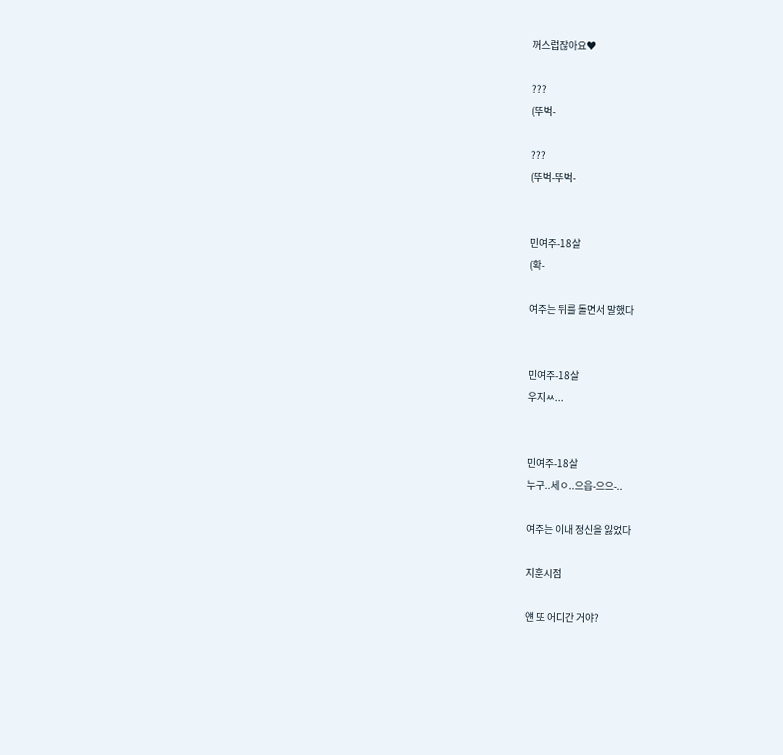꺼스럽잖아요♥

???
(뚜벅-

???
(뚜벅-뚜벅-


민여주-18살
(확-

여주는 뒤를 돌면서 말했다


민여주-18살
우지ㅆ...


민여주-18살
누구..세ㅇ..으읍-으으-..

여주는 이내 정신을 잃었다

지훈시점

얜 또 어디간 거야?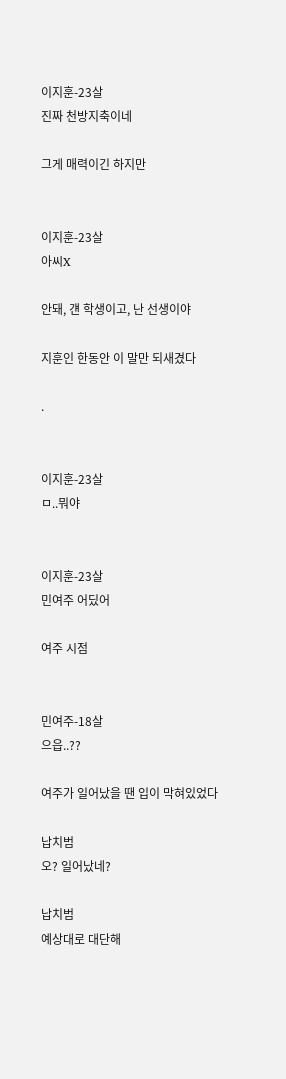이지훈-23살
진짜 천방지축이네

그게 매력이긴 하지만


이지훈-23살
아씨X

안돼, 걘 학생이고, 난 선생이야

지훈인 한동안 이 말만 되새겼다

.


이지훈-23살
ㅁ..뭐야


이지훈-23살
민여주 어딨어

여주 시점


민여주-18살
으읍..??

여주가 일어났을 땐 입이 막혀있었다

납치범
오? 일어났네?

납치범
예상대로 대단해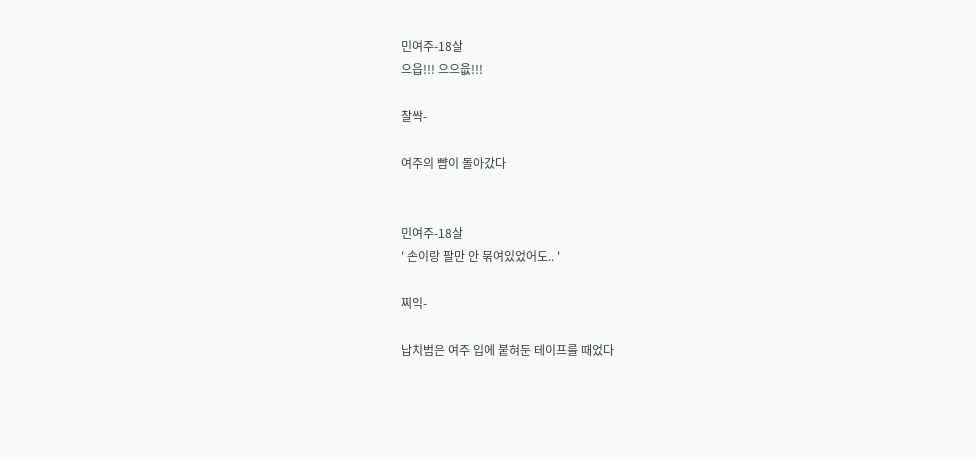민여주-18살
으읍!!! 으으읎!!!

찰싹-

여주의 뺨이 돌아갔다


민여주-18살
' 손이랑 팔만 안 묶여있었어도.. '

찌익-

납치범은 여주 입에 붙혀둔 테이프를 때었다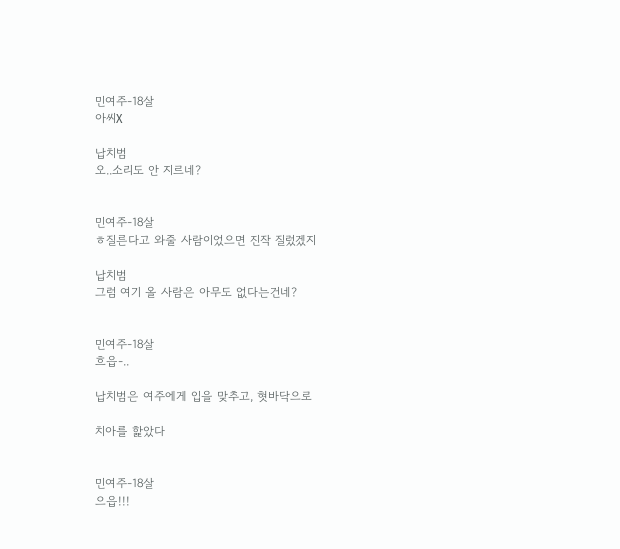민여주-18살
아씨X

납치범
오..소리도 안 지르네?


민여주-18살
ㅎ질른다고 와줄 사람이었으면 진작 질렀겠지

납치범
그럼 여기 올 사람은 아무도 없다는건네?


민여주-18살
흐읍-..

납치범은 여주에게 입을 맞추고, 혓바닥으로

치아를 핥았다


민여주-18살
으읍!!!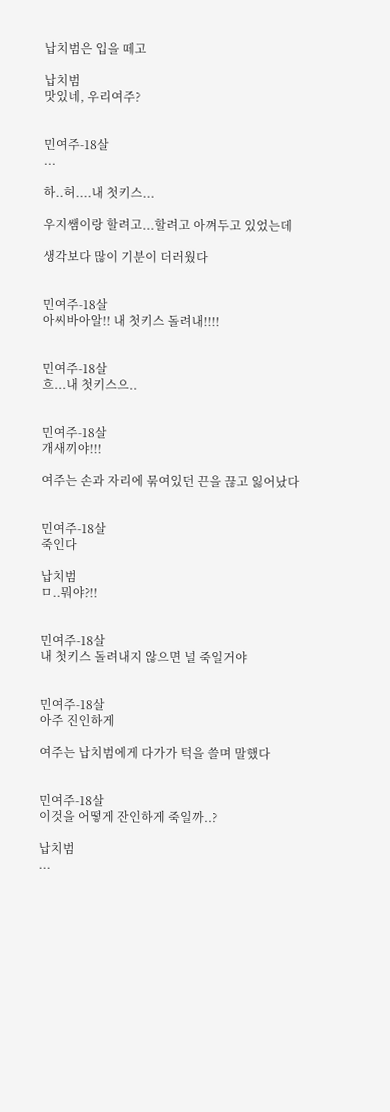납치범은 입을 떼고

납치범
맛있네, 우리여주?


민여주-18살
...

하..허....내 첫키스...

우지쌤이랑 할려고...할려고 아껴두고 있었는데

생각보다 많이 기분이 더러웠다


민여주-18살
아씨바아알!! 내 첫키스 돌려내!!!!


민여주-18살
흐...내 첫키스으..


민여주-18살
개새끼야!!!

여주는 손과 자리에 묶여있던 끈을 끊고 잃어났다


민여주-18살
죽인다

납치범
ㅁ..뭐야?!!


민여주-18살
내 첫키스 돌려내지 않으면 널 죽일거야


민여주-18살
아주 진인하게

여주는 납치범에게 다가가 턱을 쓸며 말했다


민여주-18살
이것을 어떻게 잔인하게 죽일까..?

납치범
...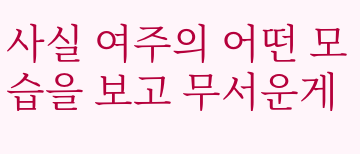사실 여주의 어떤 모습을 보고 무서운게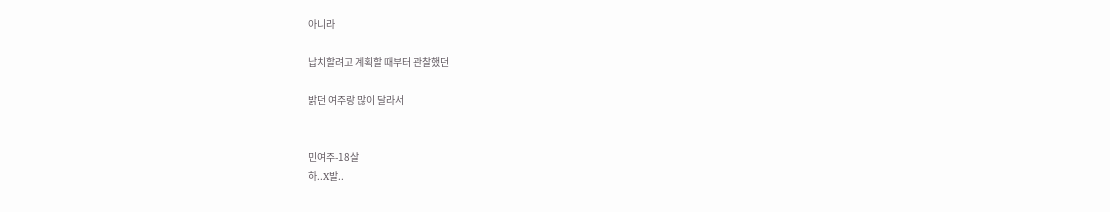아니라

납치할려고 계획할 때부터 관찰했던

밝던 여주랑 많이 달라서


민여주-18살
하..X발..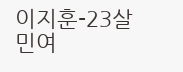이지훈-23살
민여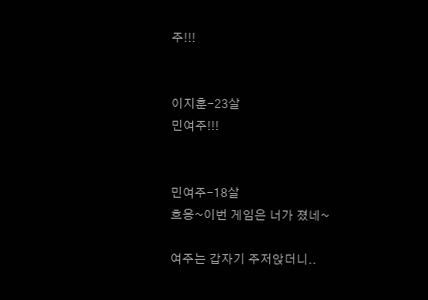주!!!


이지훈-23살
민여주!!!


민여주-18살
흐응~이번 게임은 너가 졌네~

여주는 갑자기 주저앉더니..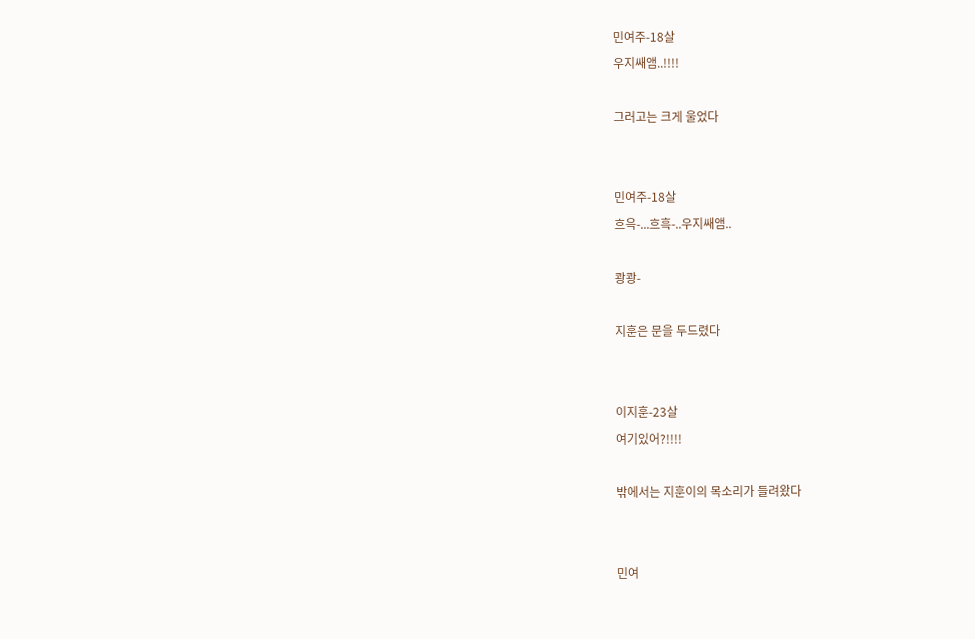민여주-18살
우지쌔앰..!!!!

그러고는 크게 울었다


민여주-18살
흐윽-...흐흑-..우지쌔앰..

쾅쾅-

지훈은 문을 두드렸다


이지훈-23살
여기있어?!!!!

밖에서는 지훈이의 목소리가 들려왔다


민여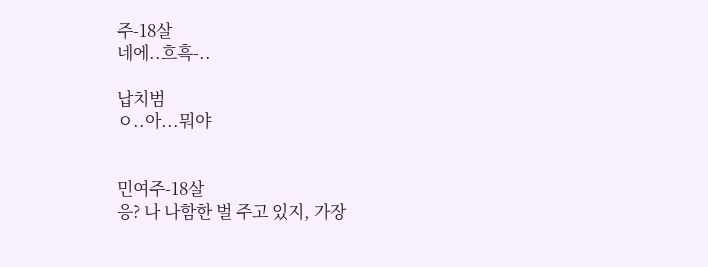주-18살
네에..흐흑-..

납치범
ㅇ..아...뭐야


민여주-18살
응? 나 나함한 벌 주고 있지, 가장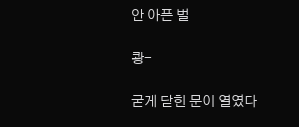안 아픈 벌

쾅-

굳게 닫힌 문이 열였다